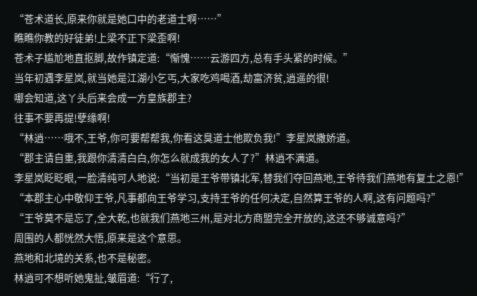“苍术道长,原来你就是她口中的老道士啊……”
瞧瞧你教的好徒弟!上梁不正下梁歪啊!
苍术子尴尬地直抠脚,故作镇定道:“惭愧……云游四方,总有手头紧的时候。”
当年初遇李星岚,就当她是江湖小乞丐,大家吃鸡喝酒,劫富济贫,逍遥的很!
哪会知道,这丫头后来会成一方皇族郡主?
往事不要再提!孽缘啊!
“林逍……哦不,王爷,你可要帮帮我,你看这臭道士他欺负我!”李星岚撒娇道。
“郡主请自重,我跟你清清白白,你怎么就成我的女人了?”林逍不满道。
李星岚眨眨眼,一脸清纯可人地说:“当初是王爷带镇北军,替我们夺回燕地,王爷待我们燕地有复土之恩!”
“本郡主心中敬仰王爷,凡事都向王爷学习,支持王爷的任何决定,自然算王爷的人啊,这有问题吗?”
“王爷莫不是忘了,全大乾,也就我们燕地三州,是对北方商盟完全开放的,这还不够诚意吗?”
周围的人都恍然大悟,原来是这个意思。
燕地和北境的关系,也不是秘密。
林逍可不想听她鬼扯,皱眉道:“行了,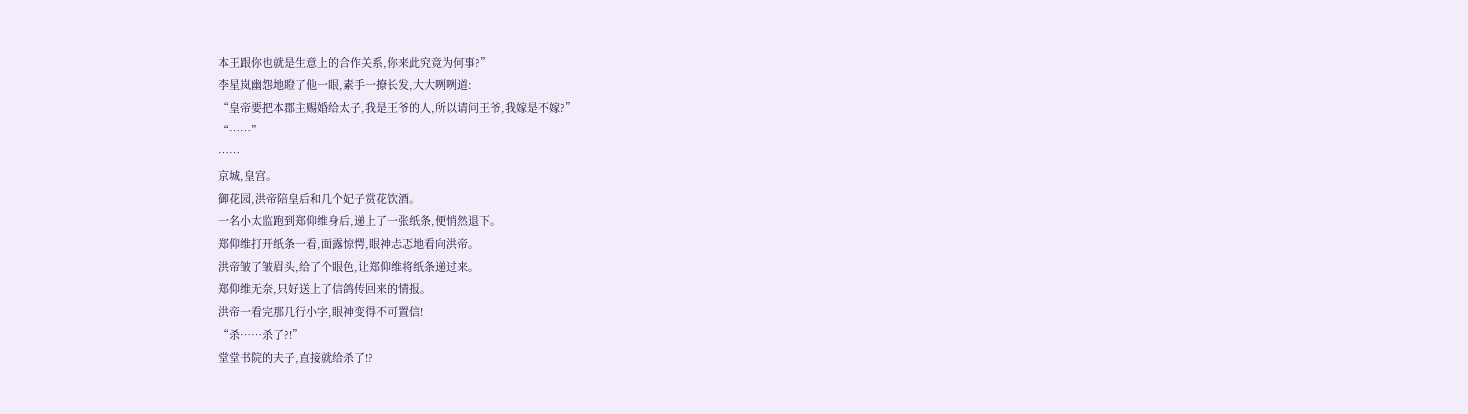本王跟你也就是生意上的合作关系,你来此究竟为何事?”
李星岚幽怨地瞪了他一眼,素手一撩长发,大大咧咧道:
“皇帝要把本郡主赐婚给太子,我是王爷的人,所以请问王爷,我嫁是不嫁?”
“……”
……
京城,皇宫。
御花园,洪帝陪皇后和几个妃子赏花饮酒。
一名小太监跑到郑仰维身后,递上了一张纸条,便悄然退下。
郑仰维打开纸条一看,面露惊愕,眼神忐忑地看向洪帝。
洪帝皱了皱眉头,给了个眼色,让郑仰维将纸条递过来。
郑仰维无奈,只好送上了信鸽传回来的情报。
洪帝一看完那几行小字,眼神变得不可置信!
“杀……杀了?!”
堂堂书院的夫子,直接就给杀了!?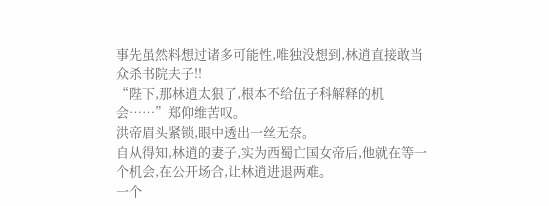事先虽然料想过诸多可能性,唯独没想到,林逍直接敢当众杀书院夫子!!
“陛下,那林逍太狠了,根本不给伍子科解释的机会……”郑仰维苦叹。
洪帝眉头紧锁,眼中透出一丝无奈。
自从得知,林逍的妻子,实为西蜀亡国女帝后,他就在等一个机会,在公开场合,让林逍进退两难。
一个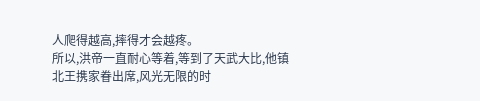人爬得越高,摔得才会越疼。
所以,洪帝一直耐心等着,等到了天武大比,他镇北王携家眷出席,风光无限的时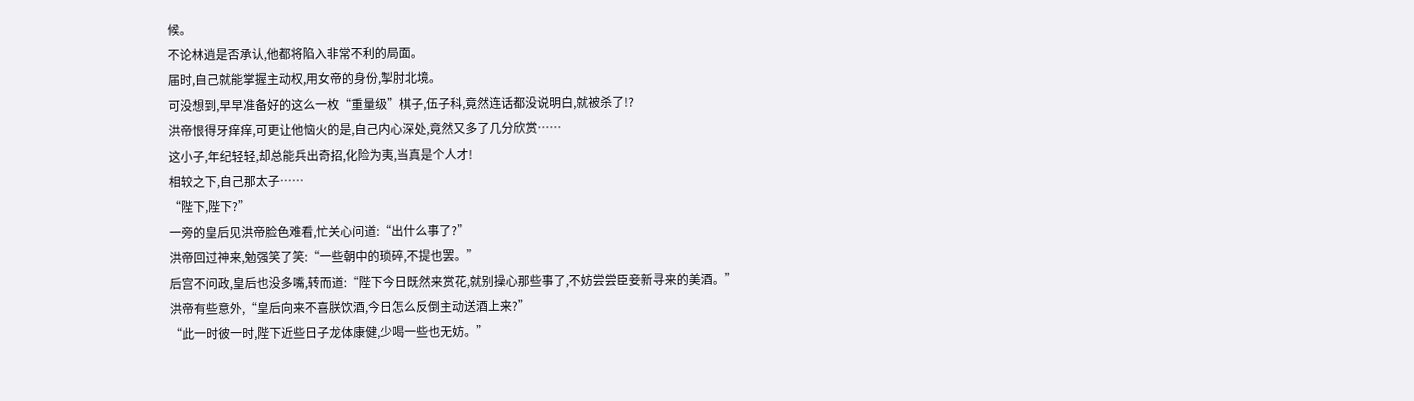候。
不论林逍是否承认,他都将陷入非常不利的局面。
届时,自己就能掌握主动权,用女帝的身份,掣肘北境。
可没想到,早早准备好的这么一枚“重量级”棋子,伍子科,竟然连话都没说明白,就被杀了!?
洪帝恨得牙痒痒,可更让他恼火的是,自己内心深处,竟然又多了几分欣赏……
这小子,年纪轻轻,却总能兵出奇招,化险为夷,当真是个人才!
相较之下,自己那太子……
“陛下,陛下?”
一旁的皇后见洪帝脸色难看,忙关心问道:“出什么事了?”
洪帝回过神来,勉强笑了笑:“一些朝中的琐碎,不提也罢。”
后宫不问政,皇后也没多嘴,转而道:“陛下今日既然来赏花,就别操心那些事了,不妨尝尝臣妾新寻来的美酒。”
洪帝有些意外,“皇后向来不喜朕饮酒,今日怎么反倒主动送酒上来?”
“此一时彼一时,陛下近些日子龙体康健,少喝一些也无妨。”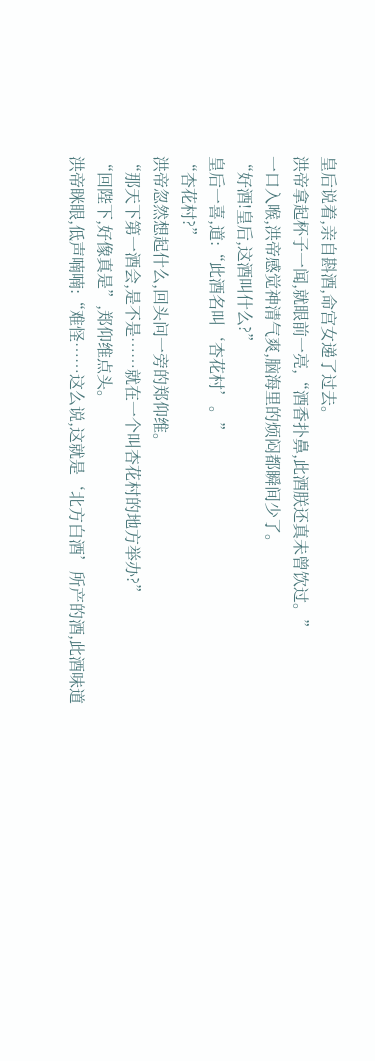皇后说着,亲自斟酒,命宫女递了过去。
洪帝拿起杯子一闻,就眼前一亮,“酒香扑鼻,此酒朕还真未曾饮过。”
一口入喉,洪帝感觉神清气爽,脑海里的烦闷都瞬间少了。
“好酒!皇后,这酒叫什么?”
皇后一喜,道:“此酒名叫‘杏花村’。”
“杏花村?”
洪帝忽然想起什么,回头问一旁的郑仰维。
“那天下第一酒会,是不是……就在一个叫杏花村的地方举办?”
“回陛下,好像真是”,郑仰维点头。
洪帝眯眼,低声喃喃:“难怪……这么说,这就是‘北方白酒’所产的酒,此酒味道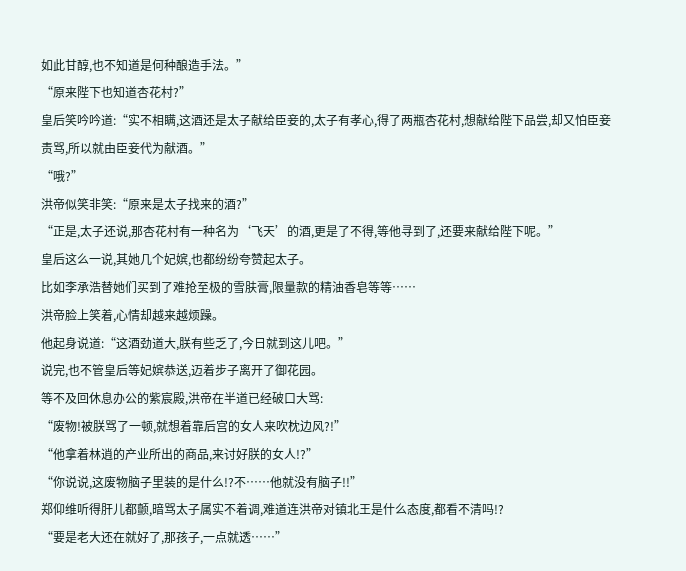如此甘醇,也不知道是何种酿造手法。”
“原来陛下也知道杏花村?”
皇后笑吟吟道:“实不相瞒,这酒还是太子献给臣妾的,太子有孝心,得了两瓶杏花村,想献给陛下品尝,却又怕臣妾责骂,所以就由臣妾代为献酒。”
“哦?”
洪帝似笑非笑:“原来是太子找来的酒?”
“正是,太子还说,那杏花村有一种名为‘飞天’的酒,更是了不得,等他寻到了,还要来献给陛下呢。”
皇后这么一说,其她几个妃嫔,也都纷纷夸赞起太子。
比如李承浩替她们买到了难抢至极的雪肤膏,限量款的精油香皂等等……
洪帝脸上笑着,心情却越来越烦躁。
他起身说道:“这酒劲道大,朕有些乏了,今日就到这儿吧。”
说完,也不管皇后等妃嫔恭送,迈着步子离开了御花园。
等不及回休息办公的紫宸殿,洪帝在半道已经破口大骂:
“废物!被朕骂了一顿,就想着靠后宫的女人来吹枕边风?!”
“他拿着林逍的产业所出的商品,来讨好朕的女人!?”
“你说说,这废物脑子里装的是什么!?不……他就没有脑子!!”
郑仰维听得肝儿都颤,暗骂太子属实不着调,难道连洪帝对镇北王是什么态度,都看不清吗!?
“要是老大还在就好了,那孩子,一点就透……”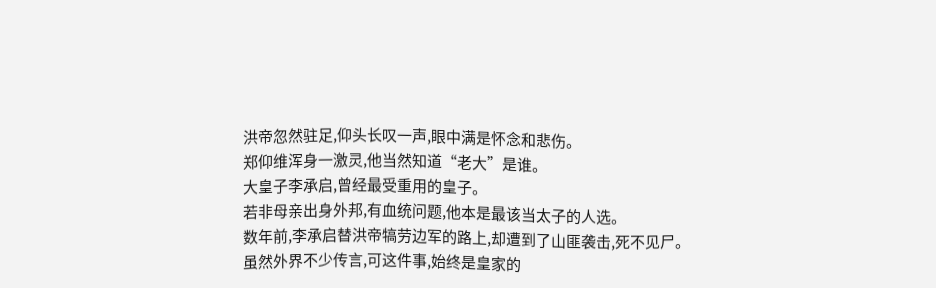洪帝忽然驻足,仰头长叹一声,眼中满是怀念和悲伤。
郑仰维浑身一激灵,他当然知道“老大”是谁。
大皇子李承启,曾经最受重用的皇子。
若非母亲出身外邦,有血统问题,他本是最该当太子的人选。
数年前,李承启替洪帝犒劳边军的路上,却遭到了山匪袭击,死不见尸。
虽然外界不少传言,可这件事,始终是皇家的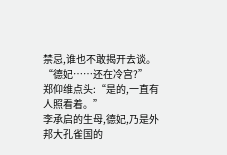禁忌,谁也不敢揭开去谈。
“德妃……还在冷宫?”
郑仰维点头:“是的,一直有人照看着。”
李承启的生母,德妃,乃是外邦大孔雀国的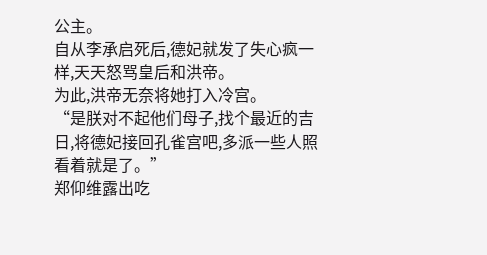公主。
自从李承启死后,德妃就发了失心疯一样,天天怒骂皇后和洪帝。
为此,洪帝无奈将她打入冷宫。
“是朕对不起他们母子,找个最近的吉日,将德妃接回孔雀宫吧,多派一些人照看着就是了。”
郑仰维露出吃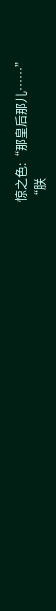惊之色:“那皇后那儿……”
“朕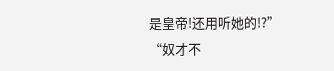是皇帝!还用听她的!?”
“奴才不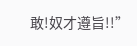敢!奴才遵旨!!”